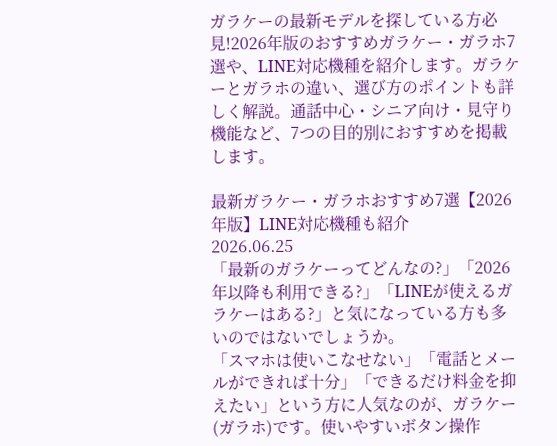ガラケーの最新モデルを探している方必見!2026年版のおすすめガラケー・ガラホ7選や、LINE対応機種を紹介します。ガラケーとガラホの違い、選び方のポイントも詳しく解説。通話中心・シニア向け・見守り機能など、7つの目的別におすすめを掲載します。

最新ガラケー・ガラホおすすめ7選【2026年版】LINE対応機種も紹介
2026.06.25
「最新のガラケーってどんなの?」「2026年以降も利用できる?」「LINEが使えるガラケーはある?」と気になっている方も多いのではないでしょうか。
「スマホは使いこなせない」「電話とメールができれば十分」「できるだけ料金を抑えたい」という方に人気なのが、ガラケー(ガラホ)です。使いやすいボタン操作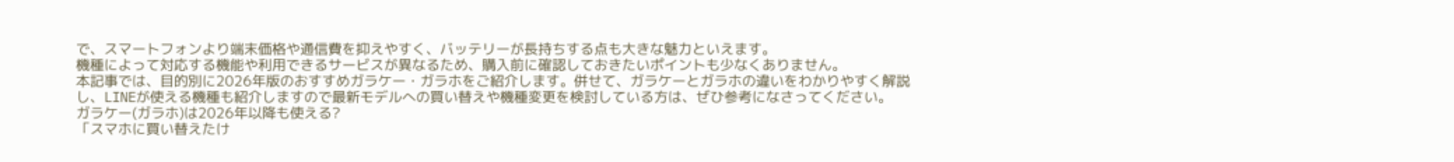で、スマートフォンより端末価格や通信費を抑えやすく、バッテリーが長持ちする点も大きな魅力といえます。
機種によって対応する機能や利用できるサービスが異なるため、購入前に確認しておきたいポイントも少なくありません。
本記事では、目的別に2026年版のおすすめガラケー・ガラホをご紹介します。併せて、ガラケーとガラホの違いをわかりやすく解説し、LINEが使える機種も紹介しますので最新モデルへの買い替えや機種変更を検討している方は、ぜひ参考になさってください。
ガラケー(ガラホ)は2026年以降も使える?
「スマホに買い替えたけ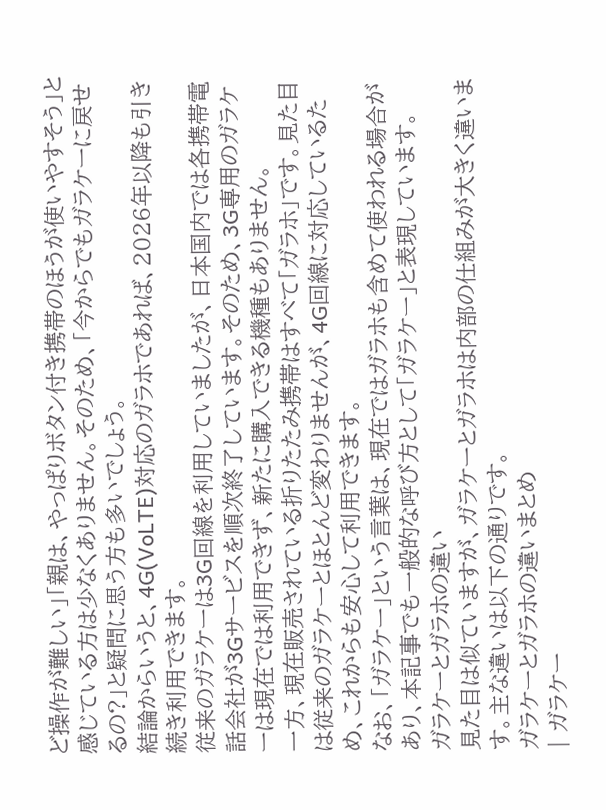ど操作が難しい」「親は、やっぱりボタン付き携帯のほうが使いやすそう」と感じている方は少なくありません。そのため、「今からでもガラケーに戻せるの?」と疑問に思う方も多いでしょう。
結論からいうと、4G(VoLTE)対応のガラホであれば、2026年以降も引き続き利用できます。
従来のガラケーは3G回線を利用していましたが、日本国内では各携帯電話会社が3Gサービスを順次終了しています。そのため、3G専用のガラケーは現在では利用できず、新たに購入できる機種もありません。
一方、現在販売されている折りたたみ携帯はすべて「ガラホ」です。見た目は従来のガラケーとほとんど変わりませんが、4G回線に対応しているため、これからも安心して利用できます。
なお、「ガラケー」という言葉は、現在ではガラホも含めて使われる場合があり、本記事でも一般的な呼び方として「ガラケー」と表現しています。
ガラケーとガラホの違い
見た目は似ていますが、ガラケーとガラホは内部の仕組みが大きく違います。主な違いは以下の通りです。
ガラケーとガラホの違いまとめ
| ガラケー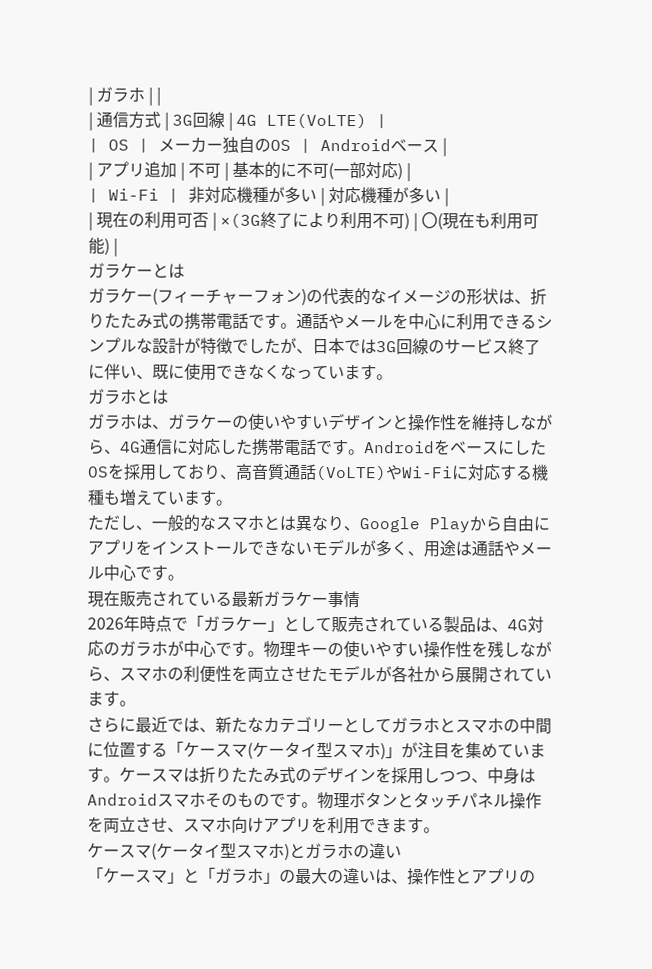| ガラホ | |
| 通信方式 | 3G回線 | 4G LTE(VoLTE) |
| OS | メーカー独自のOS | Androidベース |
| アプリ追加 | 不可 | 基本的に不可(一部対応) |
| Wi-Fi | 非対応機種が多い | 対応機種が多い |
| 現在の利用可否 | ×(3G終了により利用不可) | 〇(現在も利用可能) |
ガラケーとは
ガラケー(フィーチャーフォン)の代表的なイメージの形状は、折りたたみ式の携帯電話です。通話やメールを中心に利用できるシンプルな設計が特徴でしたが、日本では3G回線のサービス終了に伴い、既に使用できなくなっています。
ガラホとは
ガラホは、ガラケーの使いやすいデザインと操作性を維持しながら、4G通信に対応した携帯電話です。AndroidをベースにしたOSを採用しており、高音質通話(VoLTE)やWi-Fiに対応する機種も増えています。
ただし、一般的なスマホとは異なり、Google Playから自由にアプリをインストールできないモデルが多く、用途は通話やメール中心です。
現在販売されている最新ガラケー事情
2026年時点で「ガラケー」として販売されている製品は、4G対応のガラホが中心です。物理キーの使いやすい操作性を残しながら、スマホの利便性を両立させたモデルが各社から展開されています。
さらに最近では、新たなカテゴリーとしてガラホとスマホの中間に位置する「ケースマ(ケータイ型スマホ)」が注目を集めています。ケースマは折りたたみ式のデザインを採用しつつ、中身はAndroidスマホそのものです。物理ボタンとタッチパネル操作を両立させ、スマホ向けアプリを利用できます。
ケースマ(ケータイ型スマホ)とガラホの違い
「ケースマ」と「ガラホ」の最大の違いは、操作性とアプリの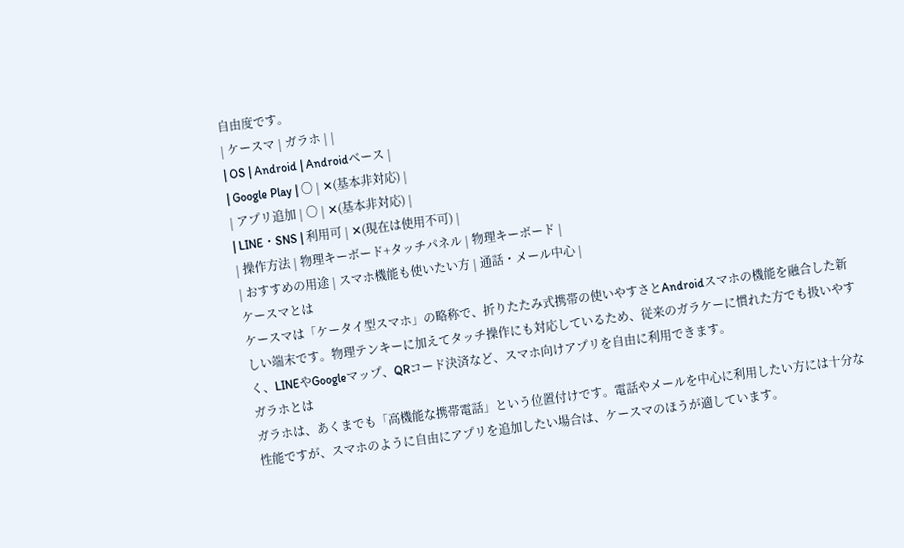自由度です。
| ケースマ | ガラホ | |
| OS | Android | Androidベース |
| Google Play | 〇 | ✕(基本非対応) |
| アプリ追加 | 〇 | ✕(基本非対応) |
| LINE・SNS | 利用可 | ✕(現在は使用不可) |
| 操作方法 | 物理キーボード+タッチパネル | 物理キーボード |
| おすすめの用途 | スマホ機能も使いたい方 | 通話・メール中心 |
ケースマとは
ケースマは「ケータイ型スマホ」の略称で、折りたたみ式携帯の使いやすさとAndroidスマホの機能を融合した新しい端末です。物理テンキーに加えてタッチ操作にも対応しているため、従来のガラケーに慣れた方でも扱いやすく、LINEやGoogleマップ、QRコード決済など、スマホ向けアプリを自由に利用できます。
ガラホとは
ガラホは、あくまでも「高機能な携帯電話」という位置付けです。電話やメールを中心に利用したい方には十分な性能ですが、スマホのように自由にアプリを追加したい場合は、ケースマのほうが適しています。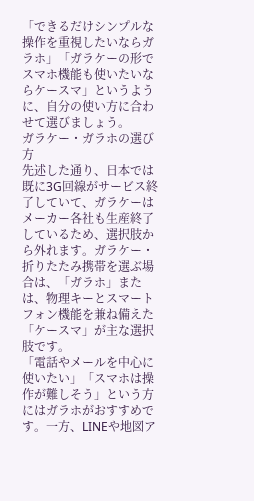「できるだけシンプルな操作を重視したいならガラホ」「ガラケーの形でスマホ機能も使いたいならケースマ」というように、自分の使い方に合わせて選びましょう。
ガラケー・ガラホの選び方
先述した通り、日本では既に3G回線がサービス終了していて、ガラケーはメーカー各社も生産終了しているため、選択肢から外れます。ガラケー・折りたたみ携帯を選ぶ場合は、「ガラホ」または、物理キーとスマートフォン機能を兼ね備えた「ケースマ」が主な選択肢です。
「電話やメールを中心に使いたい」「スマホは操作が難しそう」という方にはガラホがおすすめです。一方、LINEや地図ア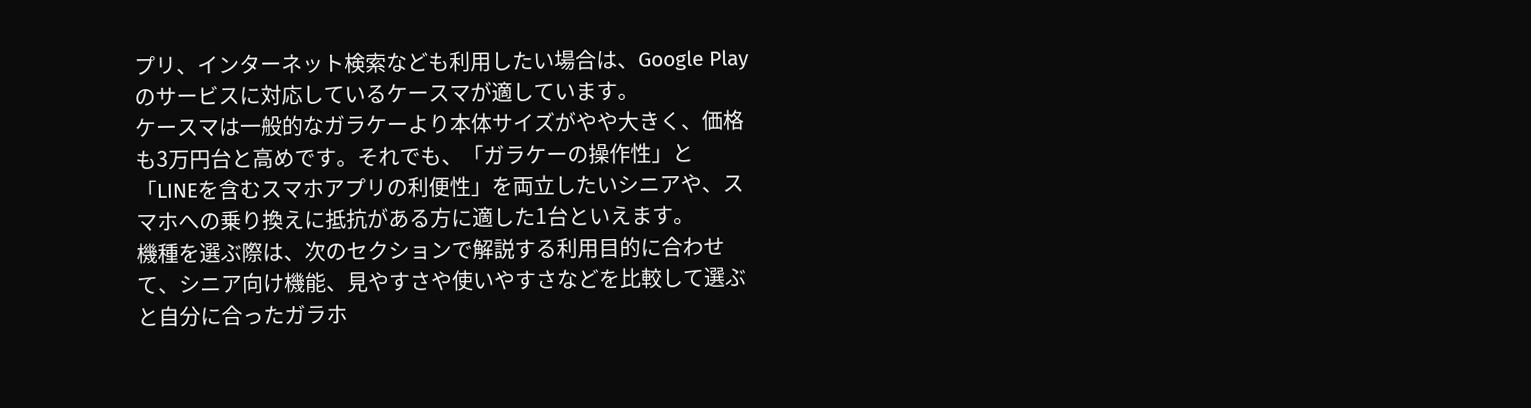プリ、インターネット検索なども利用したい場合は、Google Playのサービスに対応しているケースマが適しています。
ケースマは一般的なガラケーより本体サイズがやや大きく、価格も3万円台と高めです。それでも、「ガラケーの操作性」と「LINEを含むスマホアプリの利便性」を両立したいシニアや、スマホへの乗り換えに抵抗がある方に適した1台といえます。
機種を選ぶ際は、次のセクションで解説する利用目的に合わせて、シニア向け機能、見やすさや使いやすさなどを比較して選ぶと自分に合ったガラホ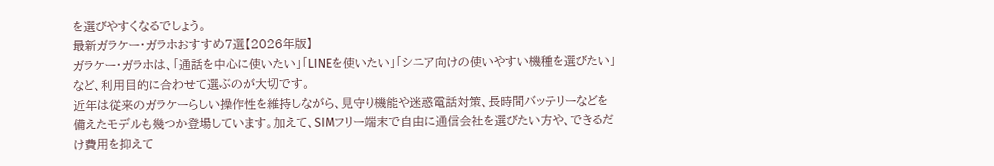を選びやすくなるでしょう。
最新ガラケー・ガラホおすすめ7選【2026年版】
ガラケー・ガラホは、「通話を中心に使いたい」「LINEを使いたい」「シニア向けの使いやすい機種を選びたい」など、利用目的に合わせて選ぶのが大切です。
近年は従来のガラケーらしい操作性を維持しながら、見守り機能や迷惑電話対策、長時間バッテリーなどを備えたモデルも幾つか登場しています。加えて、SIMフリー端末で自由に通信会社を選びたい方や、できるだけ費用を抑えて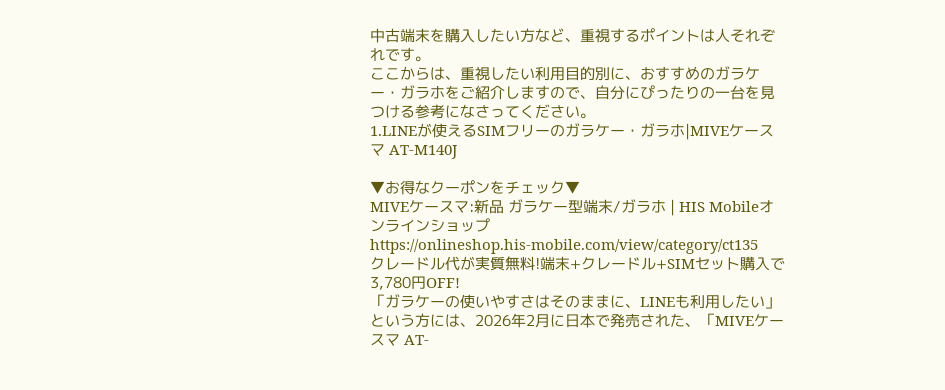中古端末を購入したい方など、重視するポイントは人それぞれです。
ここからは、重視したい利用目的別に、おすすめのガラケー・ガラホをご紹介しますので、自分にぴったりの一台を見つける参考になさってください。
1.LINEが使えるSIMフリーのガラケー・ガラホ|MIVEケースマ AT-M140J

▼お得なクーポンをチェック▼
MIVEケースマ:新品 ガラケー型端末/ガラホ | HIS Mobileオンラインショップ
https://onlineshop.his-mobile.com/view/category/ct135
クレードル代が実質無料!端末+クレードル+SIMセット購入で3,780円OFF!
「ガラケーの使いやすさはそのままに、LINEも利用したい」という方には、2026年2月に日本で発売された、「MIVEケースマ AT-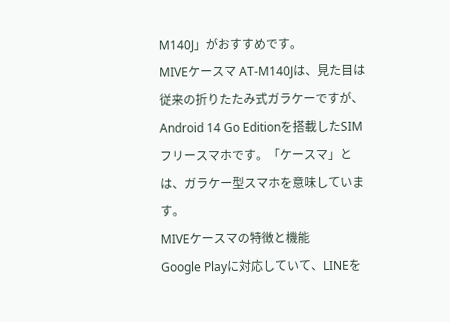M140J」がおすすめです。
MIVEケースマ AT-M140Jは、見た目は従来の折りたたみ式ガラケーですが、Android 14 Go Editionを搭載したSIMフリースマホです。「ケースマ」とは、ガラケー型スマホを意味しています。
MIVEケースマの特徴と機能
Google Playに対応していて、LINEを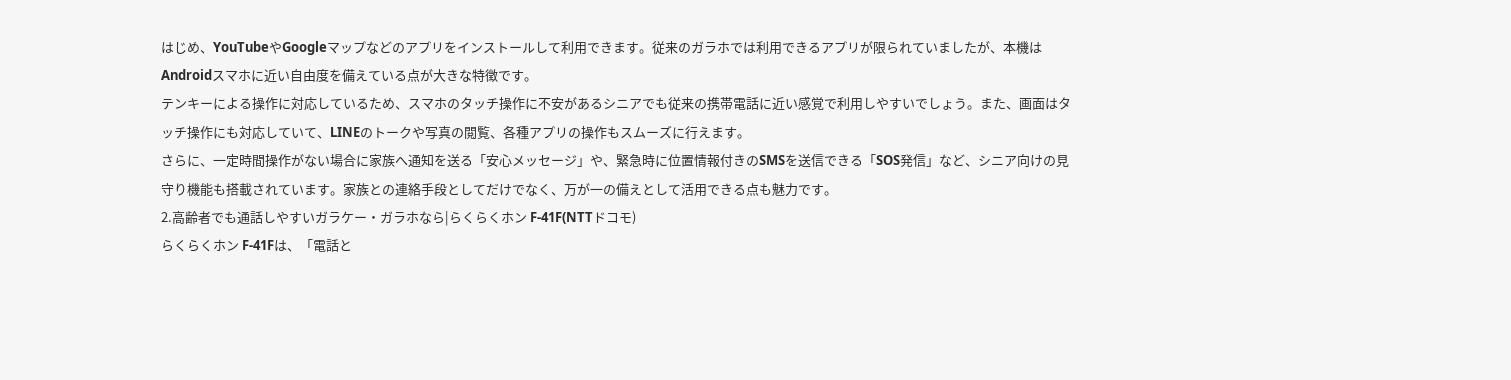はじめ、YouTubeやGoogleマップなどのアプリをインストールして利用できます。従来のガラホでは利用できるアプリが限られていましたが、本機はAndroidスマホに近い自由度を備えている点が大きな特徴です。
テンキーによる操作に対応しているため、スマホのタッチ操作に不安があるシニアでも従来の携帯電話に近い感覚で利用しやすいでしょう。また、画面はタッチ操作にも対応していて、LINEのトークや写真の閲覧、各種アプリの操作もスムーズに行えます。
さらに、一定時間操作がない場合に家族へ通知を送る「安心メッセージ」や、緊急時に位置情報付きのSMSを送信できる「SOS発信」など、シニア向けの見守り機能も搭載されています。家族との連絡手段としてだけでなく、万が一の備えとして活用できる点も魅力です。
2.高齢者でも通話しやすいガラケー・ガラホなら|らくらくホン F-41F(NTTドコモ)
らくらくホン F-41Fは、「電話と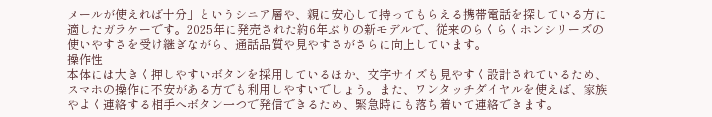メールが使えれば十分」というシニア層や、親に安心して持ってもらえる携帯電話を探している方に適したガラケーです。2025年に発売された約6年ぶりの新モデルで、従来のらくらくホンシリーズの使いやすさを受け継ぎながら、通話品質や見やすさがさらに向上しています。
操作性
本体には大きく押しやすいボタンを採用しているほか、文字サイズも見やすく設計されているため、スマホの操作に不安がある方でも利用しやすいでしょう。また、ワンタッチダイヤルを使えば、家族やよく連絡する相手へボタン一つで発信できるため、緊急時にも落ち着いて連絡できます。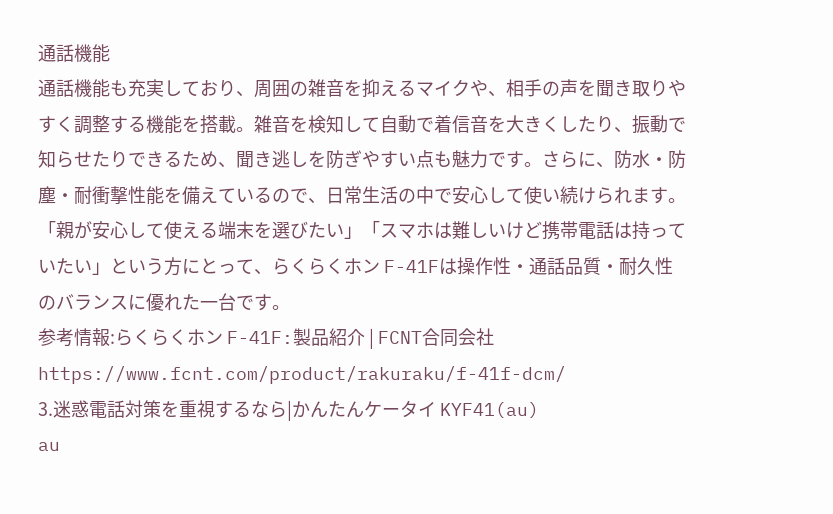通話機能
通話機能も充実しており、周囲の雑音を抑えるマイクや、相手の声を聞き取りやすく調整する機能を搭載。雑音を検知して自動で着信音を大きくしたり、振動で知らせたりできるため、聞き逃しを防ぎやすい点も魅力です。さらに、防水・防塵・耐衝撃性能を備えているので、日常生活の中で安心して使い続けられます。
「親が安心して使える端末を選びたい」「スマホは難しいけど携帯電話は持っていたい」という方にとって、らくらくホン F-41Fは操作性・通話品質・耐久性のバランスに優れた一台です。
参考情報:らくらくホン F-41F:製品紹介 | FCNT合同会社
https://www.fcnt.com/product/rakuraku/f-41f-dcm/
3.迷惑電話対策を重視するなら|かんたんケータイ KYF41(au)
au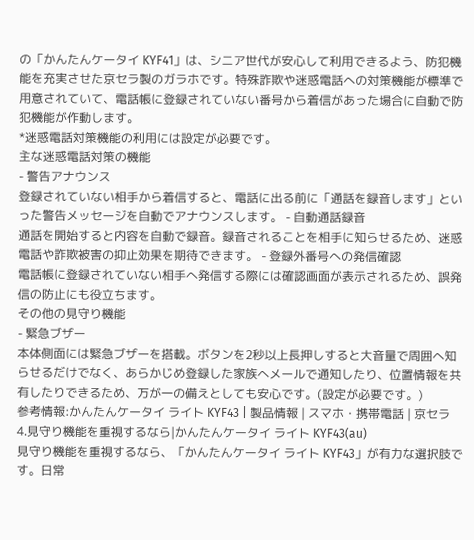の「かんたんケータイ KYF41」は、シニア世代が安心して利用できるよう、防犯機能を充実させた京セラ製のガラホです。特殊詐欺や迷惑電話への対策機能が標準で用意されていて、電話帳に登録されていない番号から着信があった場合に自動で防犯機能が作動します。
*迷惑電話対策機能の利用には設定が必要です。
主な迷惑電話対策の機能
- 警告アナウンス
登録されていない相手から着信すると、電話に出る前に「通話を録音します」といった警告メッセージを自動でアナウンスします。 - 自動通話録音
通話を開始すると内容を自動で録音。録音されることを相手に知らせるため、迷惑電話や詐欺被害の抑止効果を期待できます。 - 登録外番号への発信確認
電話帳に登録されていない相手へ発信する際には確認画面が表示されるため、誤発信の防止にも役立ちます。
その他の見守り機能
- 緊急ブザー
本体側面には緊急ブザーを搭載。ボタンを2秒以上長押しすると大音量で周囲へ知らせるだけでなく、あらかじめ登録した家族へメールで通知したり、位置情報を共有したりできるため、万が一の備えとしても安心です。(設定が必要です。)
参考情報:かんたんケータイ ライト KYF43 | 製品情報 | スマホ・携帯電話 | 京セラ
4.見守り機能を重視するなら|かんたんケータイ ライト KYF43(au)
見守り機能を重視するなら、「かんたんケータイ ライト KYF43」が有力な選択肢です。日常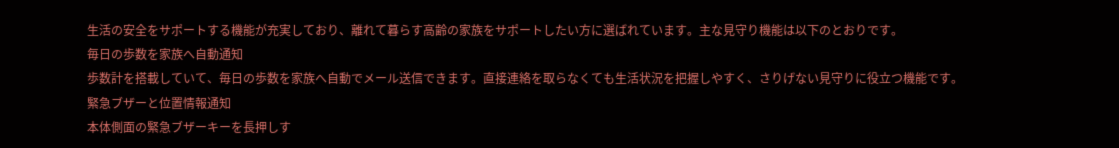生活の安全をサポートする機能が充実しており、離れて暮らす高齢の家族をサポートしたい方に選ばれています。主な見守り機能は以下のとおりです。
毎日の歩数を家族へ自動通知
歩数計を搭載していて、毎日の歩数を家族へ自動でメール送信できます。直接連絡を取らなくても生活状況を把握しやすく、さりげない見守りに役立つ機能です。
緊急ブザーと位置情報通知
本体側面の緊急ブザーキーを長押しす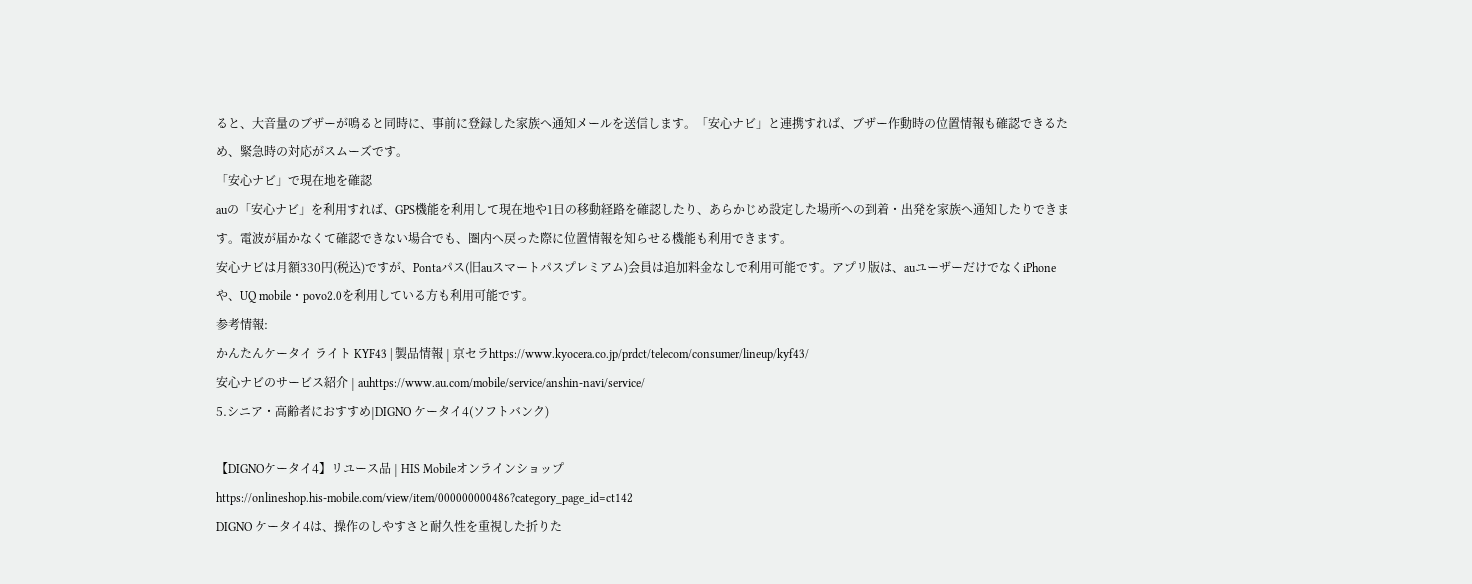ると、大音量のブザーが鳴ると同時に、事前に登録した家族へ通知メールを送信します。「安心ナビ」と連携すれば、ブザー作動時の位置情報も確認できるため、緊急時の対応がスムーズです。
「安心ナビ」で現在地を確認
auの「安心ナビ」を利用すれば、GPS機能を利用して現在地や1日の移動経路を確認したり、あらかじめ設定した場所への到着・出発を家族へ通知したりできます。電波が届かなくて確認できない場合でも、圏内へ戻った際に位置情報を知らせる機能も利用できます。
安心ナビは月額330円(税込)ですが、Pontaパス(旧auスマートパスプレミアム)会員は追加料金なしで利用可能です。アプリ版は、auユーザーだけでなくiPhoneや、UQ mobile・povo2.0を利用している方も利用可能です。
参考情報:
かんたんケータイ ライト KYF43 | 製品情報 | 京セラhttps://www.kyocera.co.jp/prdct/telecom/consumer/lineup/kyf43/
安心ナビのサービス紹介 | auhttps://www.au.com/mobile/service/anshin-navi/service/
5.シニア・高齢者におすすめ|DIGNO ケータイ4(ソフトバンク)

【DIGNOケータイ4】リユース品 | HIS Mobileオンラインショップ
https://onlineshop.his-mobile.com/view/item/000000000486?category_page_id=ct142
DIGNO ケータイ4は、操作のしやすさと耐久性を重視した折りた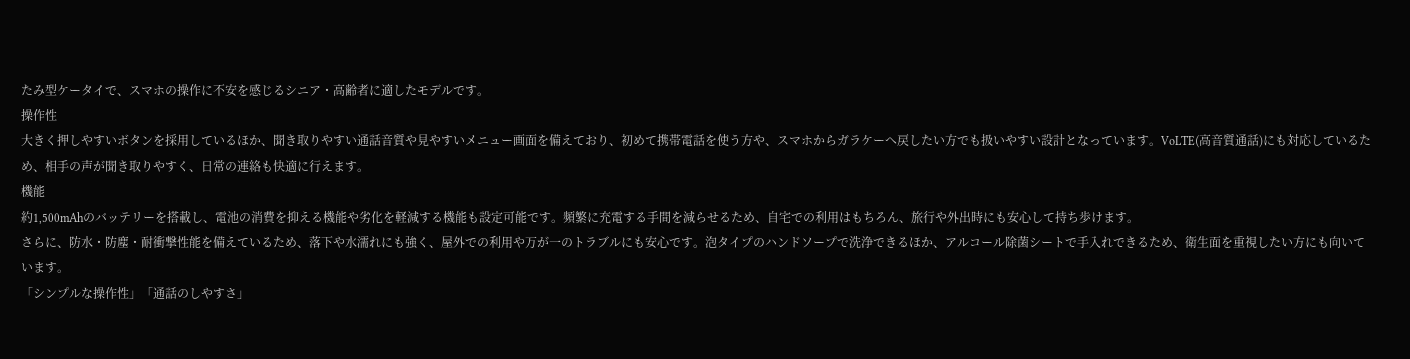たみ型ケータイで、スマホの操作に不安を感じるシニア・高齢者に適したモデルです。
操作性
大きく押しやすいボタンを採用しているほか、聞き取りやすい通話音質や見やすいメニュー画面を備えており、初めて携帯電話を使う方や、スマホからガラケーへ戻したい方でも扱いやすい設計となっています。VoLTE(高音質通話)にも対応しているため、相手の声が聞き取りやすく、日常の連絡も快適に行えます。
機能
約1,500mAhのバッテリーを搭載し、電池の消費を抑える機能や劣化を軽減する機能も設定可能です。頻繁に充電する手間を減らせるため、自宅での利用はもちろん、旅行や外出時にも安心して持ち歩けます。
さらに、防水・防塵・耐衝撃性能を備えているため、落下や水濡れにも強く、屋外での利用や万が一のトラブルにも安心です。泡タイプのハンドソープで洗浄できるほか、アルコール除菌シートで手入れできるため、衛生面を重視したい方にも向いています。
「シンプルな操作性」「通話のしやすさ」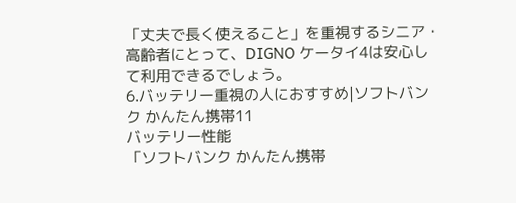「丈夫で長く使えること」を重視するシニア・高齢者にとって、DIGNO ケータイ4は安心して利用できるでしょう。
6.バッテリー重視の人におすすめ|ソフトバンク かんたん携帯11
バッテリー性能
「ソフトバンク かんたん携帯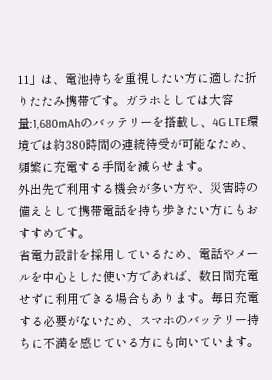11」は、電池持ちを重視したい方に適した折りたたみ携帯です。ガラホとしては大容量:1,680mAhのバッテリーを搭載し、4G LTE環境では約380時間の連続待受が可能なため、頻繁に充電する手間を減らせます。
外出先で利用する機会が多い方や、災害時の備えとして携帯電話を持ち歩きたい方にもおすすめです。
省電力設計を採用しているため、電話やメールを中心とした使い方であれば、数日間充電せずに利用できる場合もあります。毎日充電する必要がないため、スマホのバッテリー持ちに不満を感じている方にも向いています。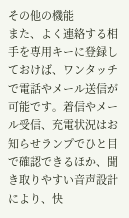その他の機能
また、よく連絡する相手を専用キーに登録しておけば、ワンタッチで電話やメール送信が可能です。着信やメール受信、充電状況はお知らせランプでひと目で確認できるほか、聞き取りやすい音声設計により、快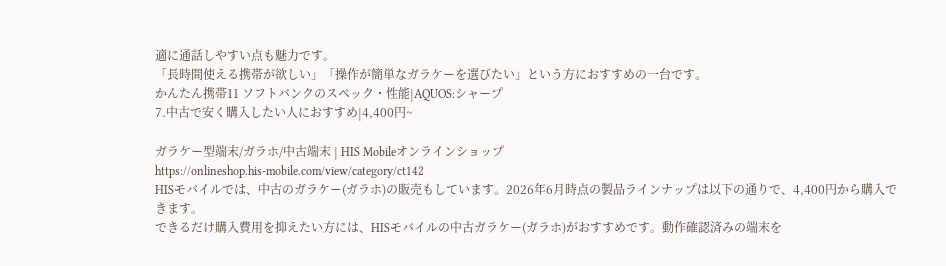適に通話しやすい点も魅力です。
「長時間使える携帯が欲しい」「操作が簡単なガラケーを選びたい」という方におすすめの一台です。
かんたん携帯11 ソフトバンクのスペック・性能|AQUOS:シャープ
7.中古で安く購入したい人におすすめ|4,400円~

ガラケー型端末/ガラホ/中古端末 | HIS Mobileオンラインショップ
https://onlineshop.his-mobile.com/view/category/ct142
HISモバイルでは、中古のガラケー(ガラホ)の販売もしています。2026年6月時点の製品ラインナップは以下の通りで、4,400円から購入できます。
できるだけ購入費用を抑えたい方には、HISモバイルの中古ガラケー(ガラホ)がおすすめです。動作確認済みの端末を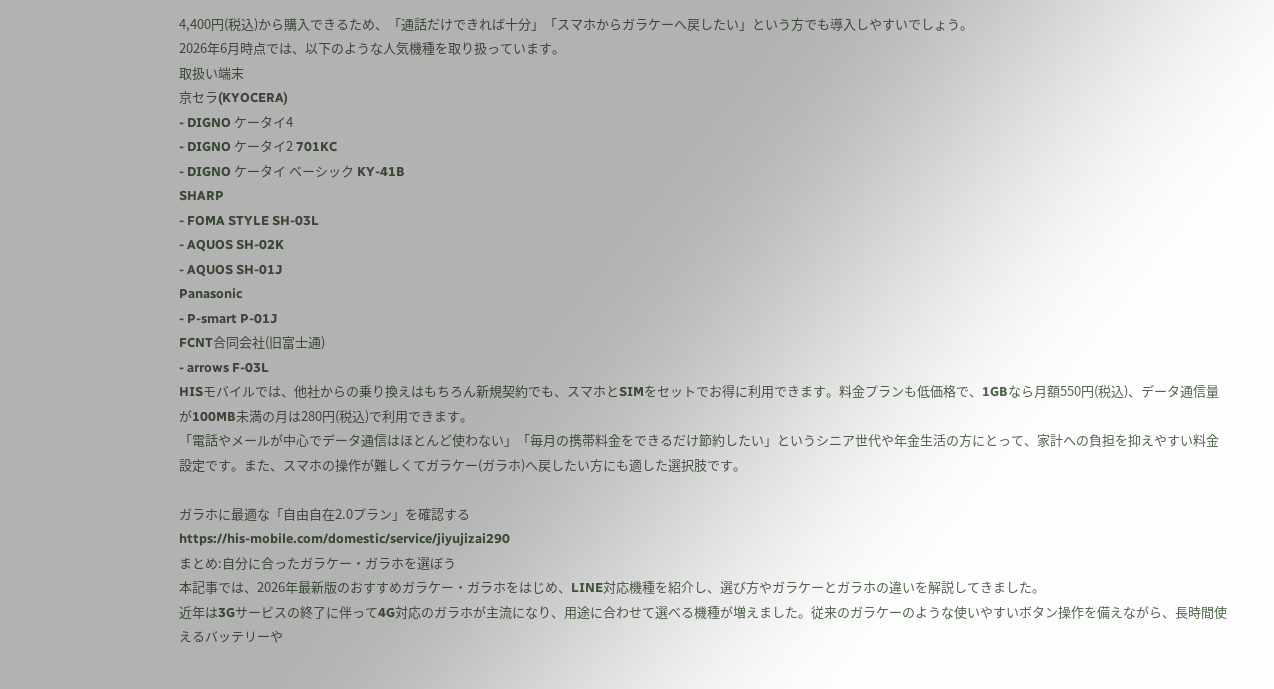4,400円(税込)から購入できるため、「通話だけできれば十分」「スマホからガラケーへ戻したい」という方でも導入しやすいでしょう。
2026年6月時点では、以下のような人気機種を取り扱っています。
取扱い端末
京セラ(KYOCERA)
- DIGNO ケータイ4
- DIGNO ケータイ2 701KC
- DIGNO ケータイ ベーシック KY-41B
SHARP
- FOMA STYLE SH-03L
- AQUOS SH-02K
- AQUOS SH-01J
Panasonic
- P-smart P-01J
FCNT合同会社(旧富士通)
- arrows F-03L
HISモバイルでは、他社からの乗り換えはもちろん新規契約でも、スマホとSIMをセットでお得に利用できます。料金プランも低価格で、1GBなら月額550円(税込)、データ通信量が100MB未満の月は280円(税込)で利用できます。
「電話やメールが中心でデータ通信はほとんど使わない」「毎月の携帯料金をできるだけ節約したい」というシニア世代や年金生活の方にとって、家計への負担を抑えやすい料金設定です。また、スマホの操作が難しくてガラケー(ガラホ)へ戻したい方にも適した選択肢です。

ガラホに最適な「自由自在2.0プラン」を確認する
https://his-mobile.com/domestic/service/jiyujizai290
まとめ:自分に合ったガラケー・ガラホを選ぼう
本記事では、2026年最新版のおすすめガラケー・ガラホをはじめ、LINE対応機種を紹介し、選び方やガラケーとガラホの違いを解説してきました。
近年は3Gサービスの終了に伴って4G対応のガラホが主流になり、用途に合わせて選べる機種が増えました。従来のガラケーのような使いやすいボタン操作を備えながら、長時間使えるバッテリーや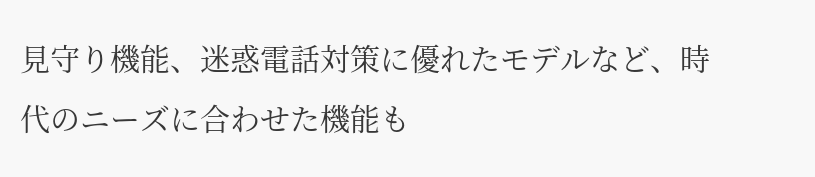見守り機能、迷惑電話対策に優れたモデルなど、時代のニーズに合わせた機能も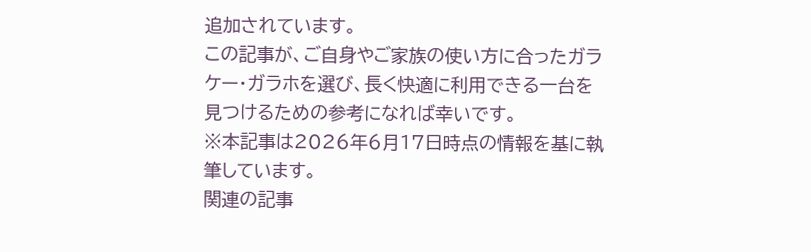追加されています。
この記事が、ご自身やご家族の使い方に合ったガラケー・ガラホを選び、長く快適に利用できる一台を見つけるための参考になれば幸いです。
※本記事は2026年6月17日時点の情報を基に執筆しています。
関連の記事